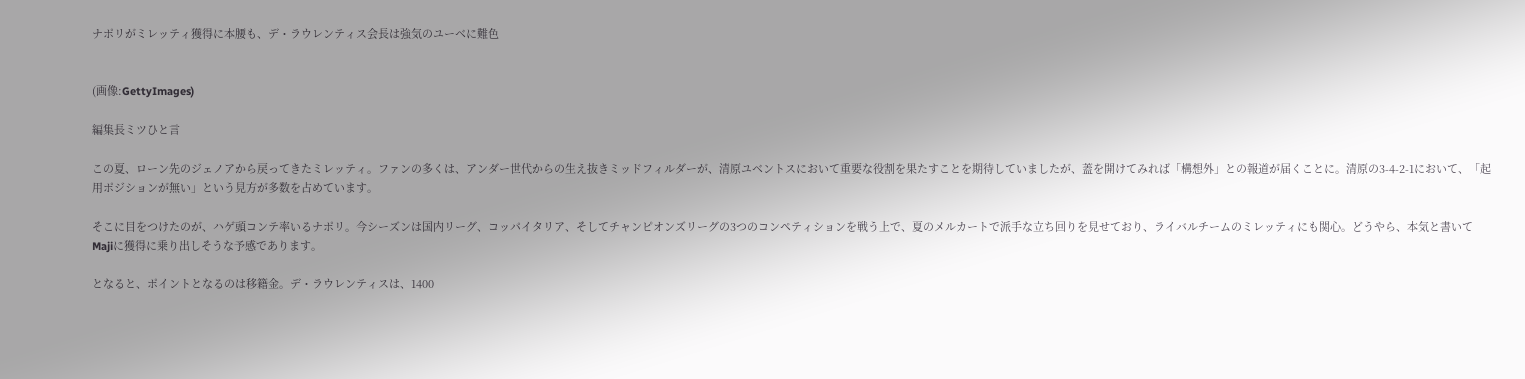ナポリがミレッティ獲得に本腰も、デ・ラウレンティス会長は強気のユーベに難色


(画像:GettyImages)

編集長ミツひと言

この夏、ローン先のジェノアから戻ってきたミレッティ。ファンの多くは、アンダー世代からの生え抜きミッドフィルダーが、清原ユベントスにおいて重要な役割を果たすことを期待していましたが、蓋を開けてみれば「構想外」との報道が届くことに。清原の3-4-2-1において、「起用ポジションが無い」という見方が多数を占めています。

そこに目をつけたのが、ハゲ頭コンテ率いるナポリ。今シーズンは国内リーグ、コッパイタリア、そしてチャンピオンズリーグの3つのコンペティションを戦う上で、夏のメルカートで派手な立ち回りを見せており、ライバルチームのミレッティにも関心。どうやら、本気と書いてMajiに獲得に乗り出しそうな予感であります。

となると、ポイントとなるのは移籍金。デ・ラウレンティスは、1400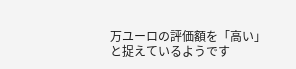万ユーロの評価額を「高い」と捉えているようです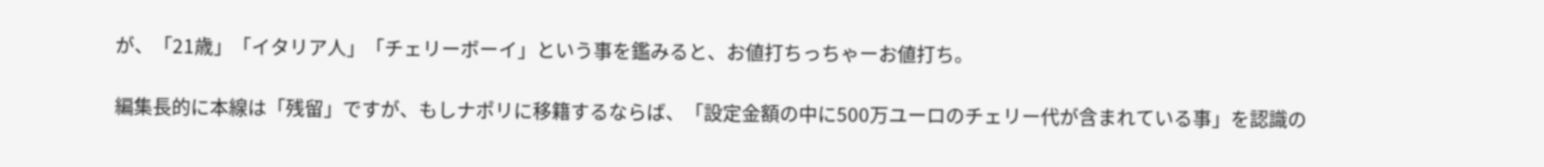が、「21歳」「イタリア人」「チェリーボーイ」という事を鑑みると、お値打ちっちゃーお値打ち。

編集長的に本線は「残留」ですが、もしナポリに移籍するならば、「設定金額の中に500万ユーロのチェリー代が含まれている事」を認識の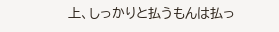上、しっかりと払うもんは払っ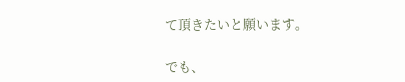て頂きたいと願います。

でも、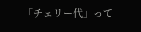「チェリー代」って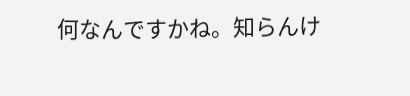何なんですかね。知らんけ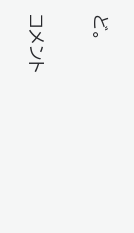ど。

コメント